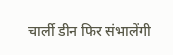चार्ली डीन फिर संभालेंगी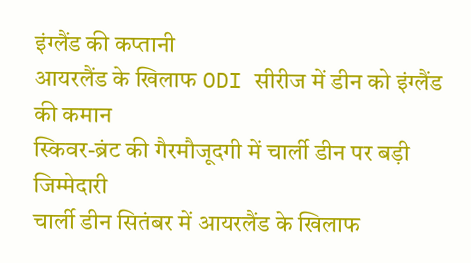इंग्लैंड की कप्तानी
आयरलैंड के खिलाफ ODI सीरीज में डीन को इंग्लैंड की कमान
स्किवर-ब्रंट की गैरमौजूदगी में चार्ली डीन पर बड़ी जिम्मेदारी
चार्ली डीन सितंबर में आयरलैंड के खिलाफ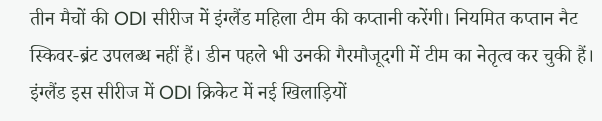तीन मैचों की ODI सीरीज में इंग्लैंड महिला टीम की कप्तानी करेंगी। नियमित कप्तान नैट स्किवर-ब्रंट उपलब्ध नहीं हैं। डीन पहले भी उनकी गैरमौजूदगी में टीम का नेतृत्व कर चुकी हैं। इंग्लैंड इस सीरीज में ODI क्रिकेट में नई खिलाड़ियों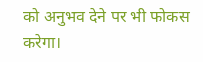को अनुभव देने पर भी फोकस करेगा।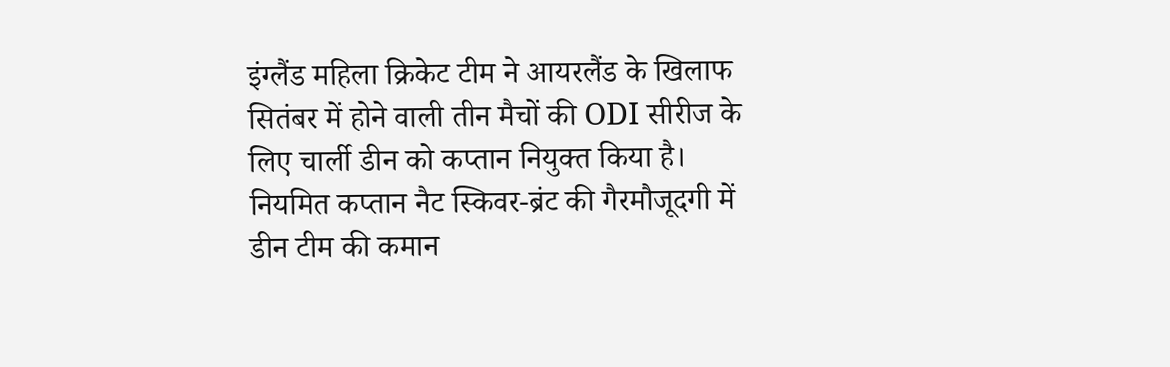इंग्लैंड महिला क्रिकेट टीम ने आयरलैंड के खिलाफ सितंबर में होने वाली तीन मैचों की ODI सीरीज के लिए चार्ली डीन को कप्तान नियुक्त किया है। नियमित कप्तान नैट स्किवर-ब्रंट की गैरमौजूदगी में डीन टीम की कमान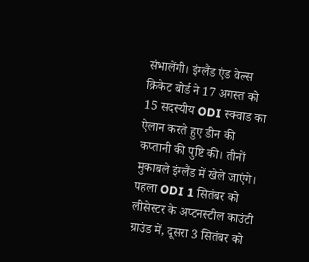संभालेंगी। इंग्लैंड एंड वेल्स क्रिकेट बोर्ड ने 17 अगस्त को 15 सदस्यीय ODI स्क्वाड का ऐलान करते हुए डीन की कप्तानी की पुष्टि की। तीनों मुकाबले इंग्लैंड में खेले जाएंगे। पहला ODI 1 सितंबर को लीसेस्टर के अप्टनस्टील काउंटी ग्राउंड में, दूसरा 3 सितंबर को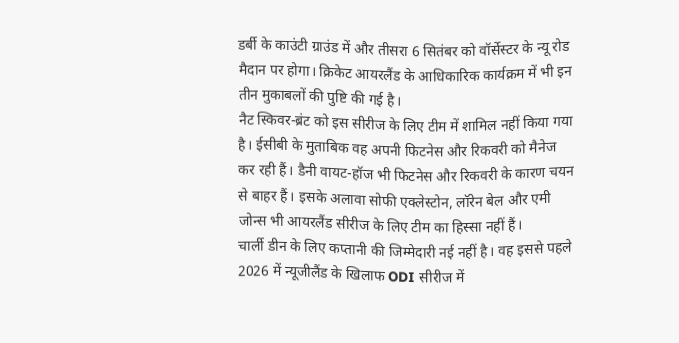डर्बी के काउंटी ग्राउंड में और तीसरा 6 सितंबर को वॉर्सेस्टर के न्यू रोड मैदान पर होगा। क्रिकेट आयरलैंड के आधिकारिक कार्यक्रम में भी इन तीन मुकाबलों की पुष्टि की गई है।
नैट स्किवर-ब्रंट को इस सीरीज के लिए टीम में शामिल नहीं किया गया है। ईसीबी के मुताबिक वह अपनी फिटनेस और रिकवरी को मैनेज कर रही हैं। डैनी वायट-हॉज भी फिटनेस और रिकवरी के कारण चयन से बाहर हैं। इसके अलावा सोफी एक्लेस्टोन, लॉरेन बेल और एमी जोन्स भी आयरलैंड सीरीज के लिए टीम का हिस्सा नहीं हैं।
चार्ली डीन के लिए कप्तानी की जिम्मेदारी नई नहीं है। वह इससे पहले 2026 में न्यूजीलैंड के खिलाफ ODI सीरीज में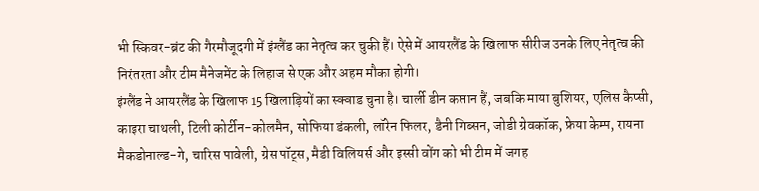भी स्किवर-ब्रंट की गैरमौजूदगी में इंग्लैंड का नेतृत्व कर चुकी हैं। ऐसे में आयरलैंड के खिलाफ सीरीज उनके लिए नेतृत्व की निरंतरता और टीम मैनेजमेंट के लिहाज से एक और अहम मौका होगी।
इंग्लैंड ने आयरलैंड के खिलाफ 15 खिलाड़ियों का स्क्वाड चुना है। चार्ली डीन कप्तान हैं, जबकि माया बुशियर, एलिस कैप्सी, काइरा चाथली, टिली कोर्टीन-कोलमैन, सोफिया डंकली, लॉरेन फिलर, डैनी गिब्सन, जोडी ग्रेवकॉक, फ्रेया केम्प, रायना मैकडोनाल्ड-गे, चारिस पावेली, ग्रेस पॉट्स, मैडी विलियर्स और इस्सी वोंग को भी टीम में जगह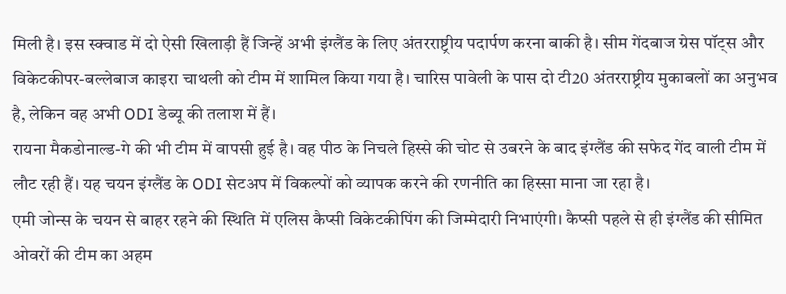मिली है। इस स्क्वाड में दो ऐसी खिलाड़ी हैं जिन्हें अभी इंग्लैंड के लिए अंतरराष्ट्रीय पदार्पण करना बाकी है। सीम गेंदबाज ग्रेस पॉट्स और विकेटकीपर-बल्लेबाज काइरा चाथली को टीम में शामिल किया गया है। चारिस पावेली के पास दो टी20 अंतरराष्ट्रीय मुकाबलों का अनुभव है, लेकिन वह अभी ODI डेब्यू की तलाश में हैं।
रायना मैकडोनाल्ड-गे की भी टीम में वापसी हुई है। वह पीठ के निचले हिस्से की चोट से उबरने के बाद इंग्लैंड की सफेद गेंद वाली टीम में लौट रही हैं। यह चयन इंग्लैंड के ODI सेटअप में विकल्पों को व्यापक करने की रणनीति का हिस्सा माना जा रहा है।
एमी जोन्स के चयन से बाहर रहने की स्थिति में एलिस कैप्सी विकेटकीपिंग की जिम्मेदारी निभाएंगी। कैप्सी पहले से ही इंग्लैंड की सीमित ओवरों की टीम का अहम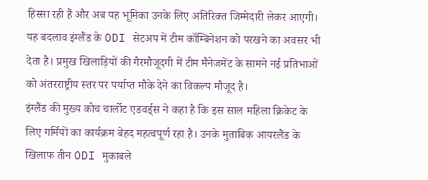हिस्सा रही हैं और अब यह भूमिका उनके लिए अतिरिक्त जिम्मेदारी लेकर आएगी। यह बदलाव इंग्लैंड के ODI सेटअप में टीम कॉम्बिनेशन को परखने का अवसर भी देता है। प्रमुख खिलाड़ियों की गैरमौजूदगी में टीम मैनेजमेंट के सामने नई प्रतिभाओं को अंतरराष्ट्रीय स्तर पर पर्याप्त मौके देने का विकल्प मौजूद है।
इंग्लैंड की मुख्य कोच चार्लोट एडवर्ड्स ने कहा है कि इस साल महिला क्रिकेट के लिए गर्मियों का कार्यक्रम बेहद महत्वपूर्ण रहा है। उनके मुताबिक आयरलैंड के खिलाफ तीन ODI मुकाबले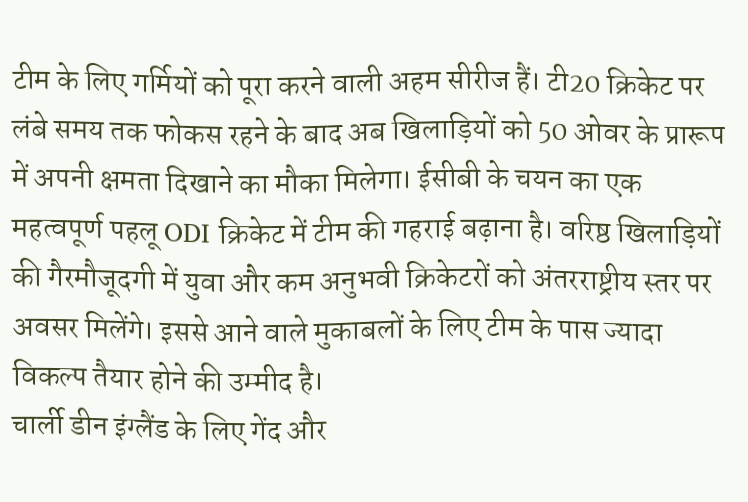टीम के लिए गर्मियों को पूरा करने वाली अहम सीरीज हैं। टी20 क्रिकेट पर लंबे समय तक फोकस रहने के बाद अब खिलाड़ियों को 50 ओवर के प्रारूप में अपनी क्षमता दिखाने का मौका मिलेगा। ईसीबी के चयन का एक महत्वपूर्ण पहलू ODI क्रिकेट में टीम की गहराई बढ़ाना है। वरिष्ठ खिलाड़ियों की गैरमौजूदगी में युवा और कम अनुभवी क्रिकेटरों को अंतरराष्ट्रीय स्तर पर अवसर मिलेंगे। इससे आने वाले मुकाबलों के लिए टीम के पास ज्यादा विकल्प तैयार होने की उम्मीद है।
चार्ली डीन इंग्लैंड के लिए गेंद और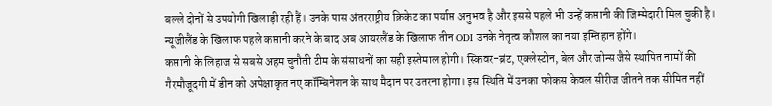बल्ले दोनों से उपयोगी खिलाड़ी रही हैं। उनके पास अंतरराष्ट्रीय क्रिकेट का पर्याप्त अनुभव है और इससे पहले भी उन्हें कप्तानी की जिम्मेदारी मिल चुकी है। न्यूजीलैंड के खिलाफ पहले कप्तानी करने के बाद अब आयरलैंड के खिलाफ तीन ODI उनके नेतृत्व कौशल का नया इम्तिहान होंगे।
कप्तानी के लिहाज से सबसे अहम चुनौती टीम के संसाधनों का सही इस्तेमाल होगी। स्किवर-ब्रंट, एक्लेस्टोन, बेल और जोन्स जैसे स्थापित नामों की गैरमौजूदगी में डीन को अपेक्षाकृत नए कॉम्बिनेशन के साथ मैदान पर उतरना होगा। इस स्थिति में उनका फोकस केवल सीरीज जीतने तक सीमित नहीं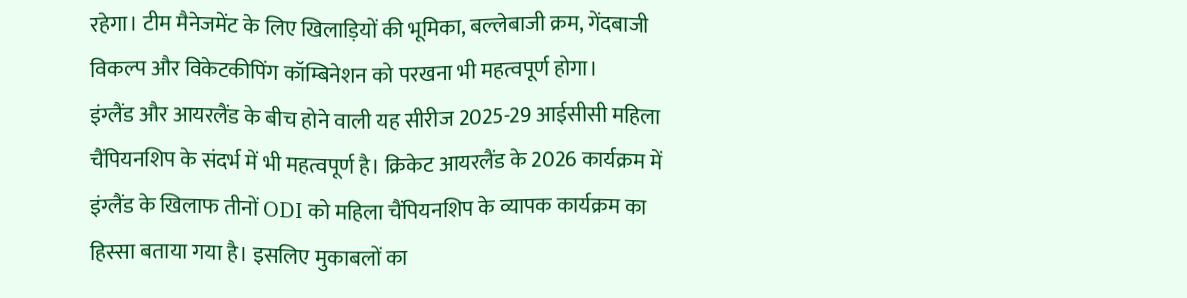रहेगा। टीम मैनेजमेंट के लिए खिलाड़ियों की भूमिका, बल्लेबाजी क्रम, गेंदबाजी विकल्प और विकेटकीपिंग कॉम्बिनेशन को परखना भी महत्वपूर्ण होगा।
इंग्लैंड और आयरलैंड के बीच होने वाली यह सीरीज 2025-29 आईसीसी महिला चैंपियनशिप के संदर्भ में भी महत्वपूर्ण है। क्रिकेट आयरलैंड के 2026 कार्यक्रम में इंग्लैंड के खिलाफ तीनों ODI को महिला चैंपियनशिप के व्यापक कार्यक्रम का हिस्सा बताया गया है। इसलिए मुकाबलों का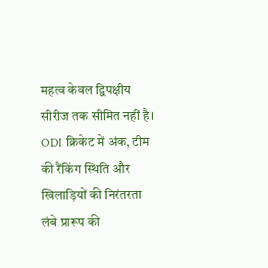महत्व केवल द्विपक्षीय सीरीज तक सीमित नहीं है। ODI क्रिकेट में अंक, टीम की रैंकिंग स्थिति और खिलाड़ियों की निरंतरता लंबे प्रारूप की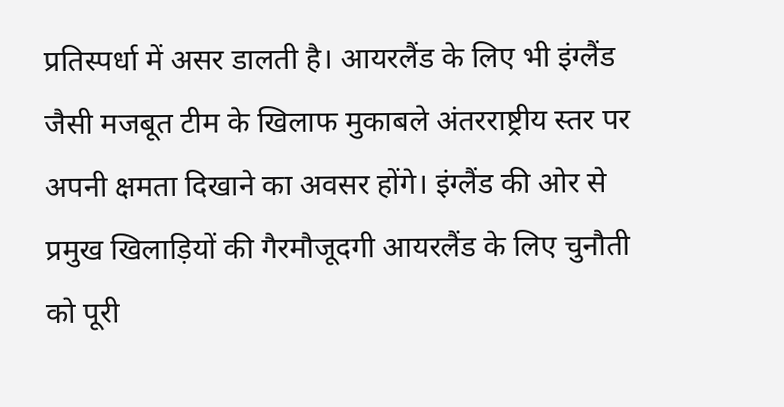प्रतिस्पर्धा में असर डालती है। आयरलैंड के लिए भी इंग्लैंड जैसी मजबूत टीम के खिलाफ मुकाबले अंतरराष्ट्रीय स्तर पर अपनी क्षमता दिखाने का अवसर होंगे। इंग्लैंड की ओर से प्रमुख खिलाड़ियों की गैरमौजूदगी आयरलैंड के लिए चुनौती को पूरी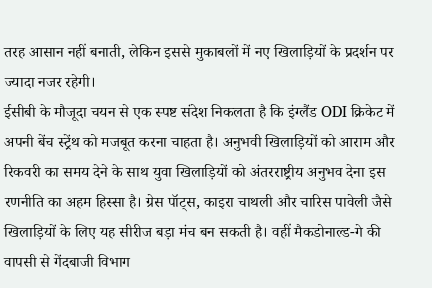तरह आसान नहीं बनाती, लेकिन इससे मुकाबलों में नए खिलाड़ियों के प्रदर्शन पर ज्यादा नजर रहेगी।
ईसीबी के मौजूदा चयन से एक स्पष्ट संदेश निकलता है कि इंग्लैंड ODI क्रिकेट में अपनी बेंच स्ट्रेंथ को मजबूत करना चाहता है। अनुभवी खिलाड़ियों को आराम और रिकवरी का समय देने के साथ युवा खिलाड़ियों को अंतरराष्ट्रीय अनुभव देना इस रणनीति का अहम हिस्सा है। ग्रेस पॉट्स, काइरा चाथली और चारिस पावेली जैसे खिलाड़ियों के लिए यह सीरीज बड़ा मंच बन सकती है। वहीं मैकडोनाल्ड-गे की वापसी से गेंदबाजी विभाग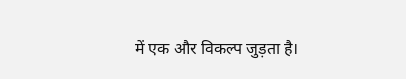में एक और विकल्प जुड़ता है।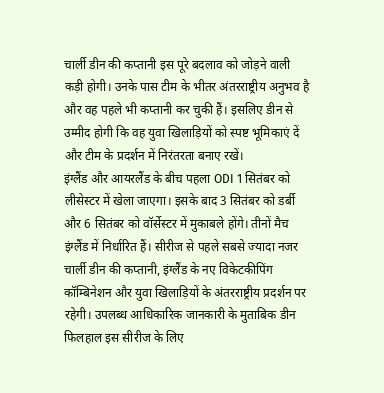चार्ली डीन की कप्तानी इस पूरे बदलाव को जोड़ने वाली कड़ी होगी। उनके पास टीम के भीतर अंतरराष्ट्रीय अनुभव है और वह पहले भी कप्तानी कर चुकी हैं। इसलिए डीन से उम्मीद होगी कि वह युवा खिलाड़ियों को स्पष्ट भूमिकाएं दें और टीम के प्रदर्शन में निरंतरता बनाए रखें।
इंग्लैंड और आयरलैंड के बीच पहला ODI 1 सितंबर को लीसेस्टर में खेला जाएगा। इसके बाद 3 सितंबर को डर्बी और 6 सितंबर को वॉर्सेस्टर में मुकाबले होंगे। तीनों मैच इंग्लैंड में निर्धारित हैं। सीरीज से पहले सबसे ज्यादा नजर चार्ली डीन की कप्तानी, इंग्लैंड के नए विकेटकीपिंग कॉम्बिनेशन और युवा खिलाड़ियों के अंतरराष्ट्रीय प्रदर्शन पर रहेगी। उपलब्ध आधिकारिक जानकारी के मुताबिक डीन फिलहाल इस सीरीज के लिए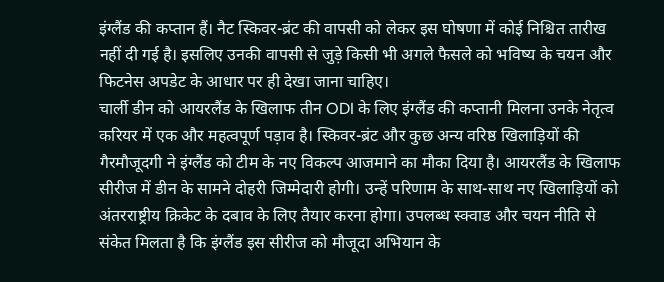इंग्लैंड की कप्तान हैं। नैट स्किवर-ब्रंट की वापसी को लेकर इस घोषणा में कोई निश्चित तारीख नहीं दी गई है। इसलिए उनकी वापसी से जुड़े किसी भी अगले फैसले को भविष्य के चयन और फिटनेस अपडेट के आधार पर ही देखा जाना चाहिए।
चार्ली डीन को आयरलैंड के खिलाफ तीन ODI के लिए इंग्लैंड की कप्तानी मिलना उनके नेतृत्व करियर में एक और महत्वपूर्ण पड़ाव है। स्किवर-ब्रंट और कुछ अन्य वरिष्ठ खिलाड़ियों की गैरमौजूदगी ने इंग्लैंड को टीम के नए विकल्प आजमाने का मौका दिया है। आयरलैंड के खिलाफ सीरीज में डीन के सामने दोहरी जिम्मेदारी होगी। उन्हें परिणाम के साथ-साथ नए खिलाड़ियों को अंतरराष्ट्रीय क्रिकेट के दबाव के लिए तैयार करना होगा। उपलब्ध स्क्वाड और चयन नीति से संकेत मिलता है कि इंग्लैंड इस सीरीज को मौजूदा अभियान के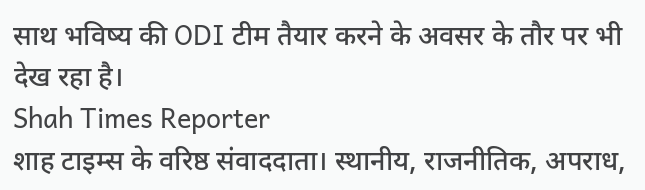साथ भविष्य की ODI टीम तैयार करने के अवसर के तौर पर भी देख रहा है।
Shah Times Reporter
शाह टाइम्स के वरिष्ठ संवाददाता। स्थानीय, राजनीतिक, अपराध,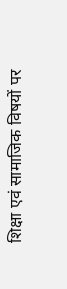शिक्षा एवं सामाजिक विषयों पर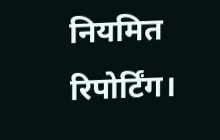नियमित रिपोर्टिंग।